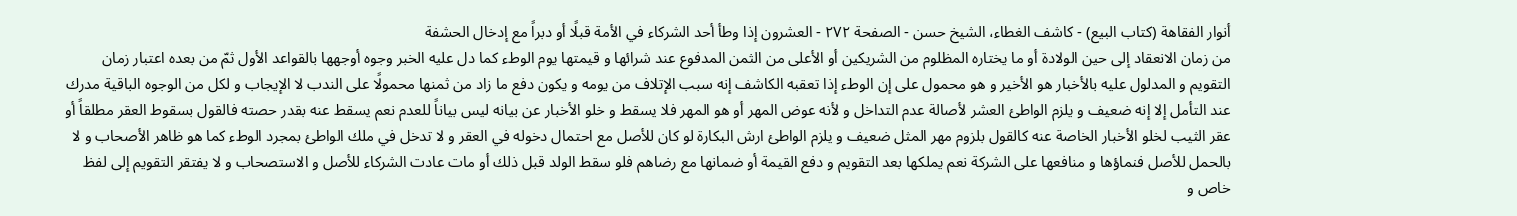أنوار الفقاهة (كتاب البيع) - كاشف الغطاء، الشيخ حسن - الصفحة ٢٧٢ - العشرون إذا وطأ أحد الشركاء في الأمة قبلًا أو دبراً مع إدخال الحشفة
من زمان الانعقاد إلى حين الولادة أو ما يختاره المظلوم من الشريكين أو الأعلى من الثمن المدفوع عند شرائها و قيمتها يوم الوطء كما دل عليه الخبر وجوه أوجهها بالقواعد الأول ثمّ من بعده اعتبار زمان التقويم و المدلول عليه بالأخبار هو الأخير و هو محمول على إن الوطء إذا تعقبه الكاشف إنه سبب الإتلاف من يومه و يكون دفع ما زاد من ثمنها محمولًا على الندب لا الإيجاب و لكل من الوجوه الباقية مدرك عند التأمل إلا إنه ضعيف و يلزم الواطئ العشر لأصالة عدم التداخل و لأنه عوض المهر أو هو المهر فلا يسقط و خلو الأخبار عن بيانه ليس بياناً للعدم نعم يسقط عنه بقدر حصته فالقول بسقوط العقر مطلقاً أو عقر الثيب لخلو الأخبار الخاصة عنه كالقول بلزوم مهر المثل ضعيف و يلزم الواطئ ارش البكارة لو كان للأصل مع احتمال دخوله في العقر و لا تدخل في ملك الواطئ بمجرد الوطء كما هو ظاهر الأصحاب و لا بالحمل للأصل فنماؤها و منافعها على الشركة نعم يملكها بعد التقويم و دفع القيمة أو ضمانها مع رضاهم فلو سقط الولد قبل ذلك أو مات عادت الشركاء للأصل و الاستصحاب و لا يفتقر التقويم إلى لفظ خاص و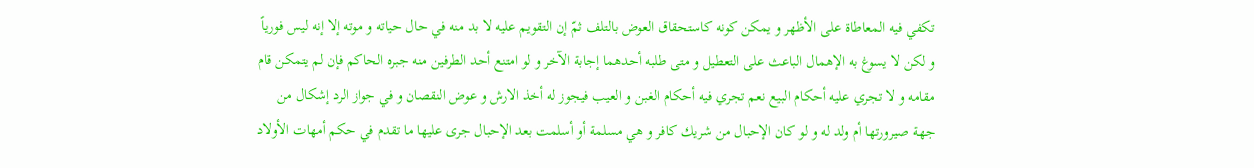تكفي فيه المعاطاة على الأظهر و يمكن كونه كاستحقاق العوض بالتلف ثمّ إن التقويم عليه لا بد منه في حال حياته و موته إلا إنه ليس فورياً و لكن لا يسوغ به الإهمال الباعث على التعطيل و متى طلبه أحدهما إجابة الآخر و لو امتنع أحد الطرفين منه جبره الحاكم فإن لم يتمكن قام مقامه و لا تجري عليه أحكام البيع نعم تجري فيه أحكام الغبن و العيب فيجوز له أخذ الارش و عوض النقصان و في جواز الرد إشكال من جهة صيرورتها أم ولد له و لو كان الإحبال من شريك كافر و هي مسلمة أو أسلمت بعد الإحبال جرى عليها ما تقدم في حكم أمهات الأولاد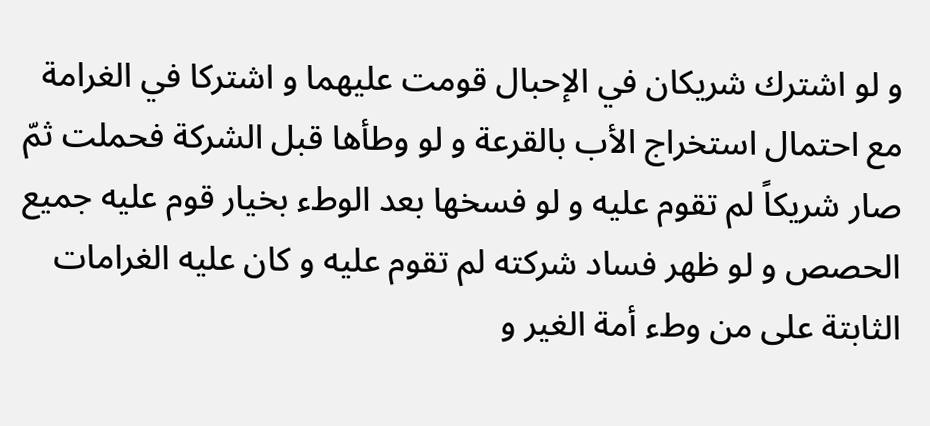و لو اشترك شريكان في الإحبال قومت عليهما و اشتركا في الغرامة مع احتمال استخراج الأب بالقرعة و لو وطأها قبل الشركة فحملت ثمّ صار شريكاً لم تقوم عليه و لو فسخها بعد الوطء بخيار قوم عليه جميع الحصص و لو ظهر فساد شركته لم تقوم عليه و كان عليه الغرامات الثابتة على من وطء أمة الغير و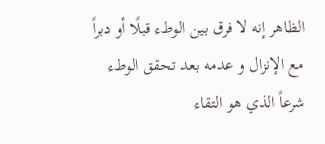الظاهر إنه لا فرق بين الوطء قبلًا أو دبراً مع الإنزال و عدمه بعد تحقق الوطء شرعاً الذي هو التقاء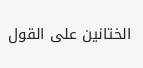الختانين على القول